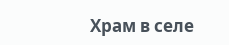Храм в селе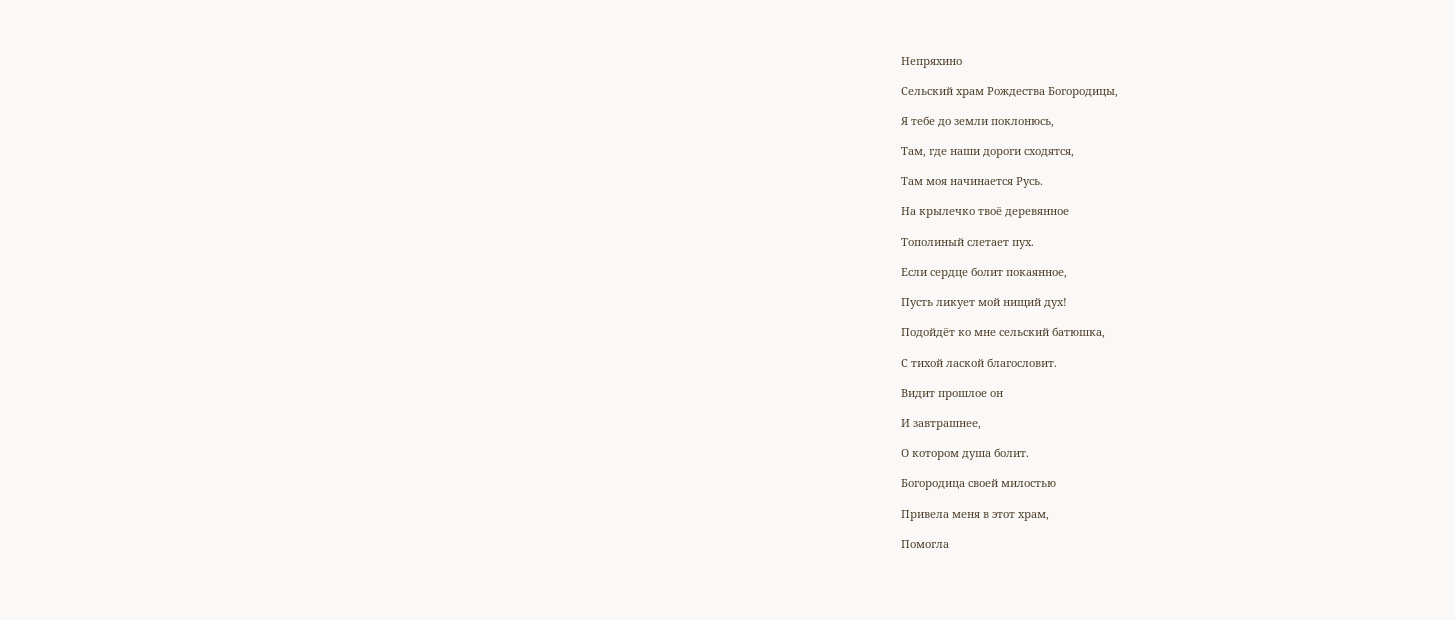Непряхино

Сельский храм Рождества Богородицы,

Я тебе до земли поклонюсь,

Там, где наши дороги сходятся,

Там моя начинается Русь.

На крылечко твоё деревянное

Тополиный слетает пух.

Если сердце болит покаянное,

Пусть ликует мой нищий дух!

Подойдёт ко мне сельский батюшка,

С тихой лаской благословит.

Видит прошлое он

И завтрашнее,

О котором душа болит.

Богородица своей милостью

Привела меня в этот храм,

Помогла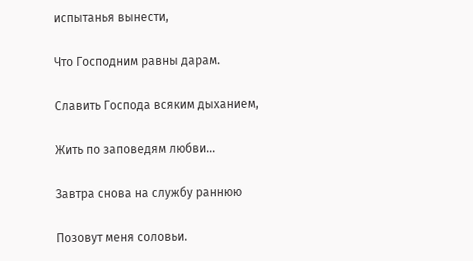испытанья вынести,

Что Господним равны дарам.

Славить Господа всяким дыханием,

Жить по заповедям любви...

Завтра снова на службу раннюю

Позовут меня соловьи.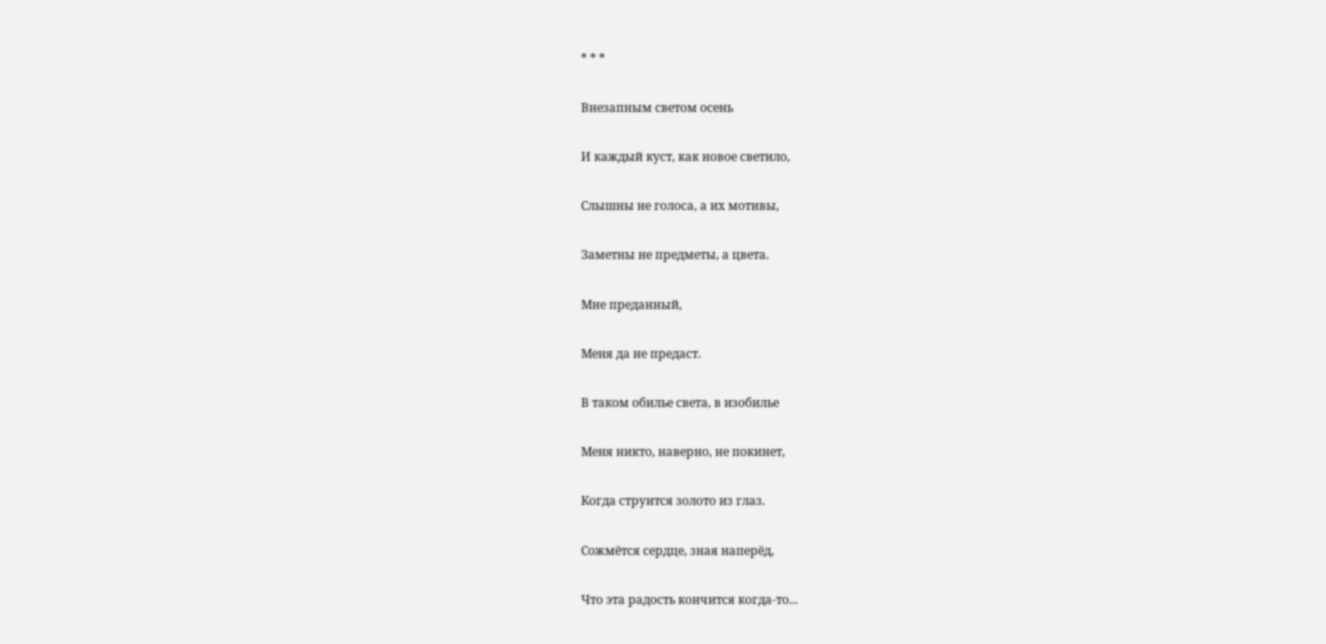* * *

Внезапным светом осень

И каждый куст, как новое светило,

Слышны не голоса, а их мотивы,

Заметны не предметы, а цвета.

Мне преданный,

Меня да не предаст.

В таком обилье света, в изобилье

Меня никто, наверно, не покинет,

Когда струится золото из глаз.

Сожмётся сердце, зная наперёд,

Что эта радость кончится когда-то...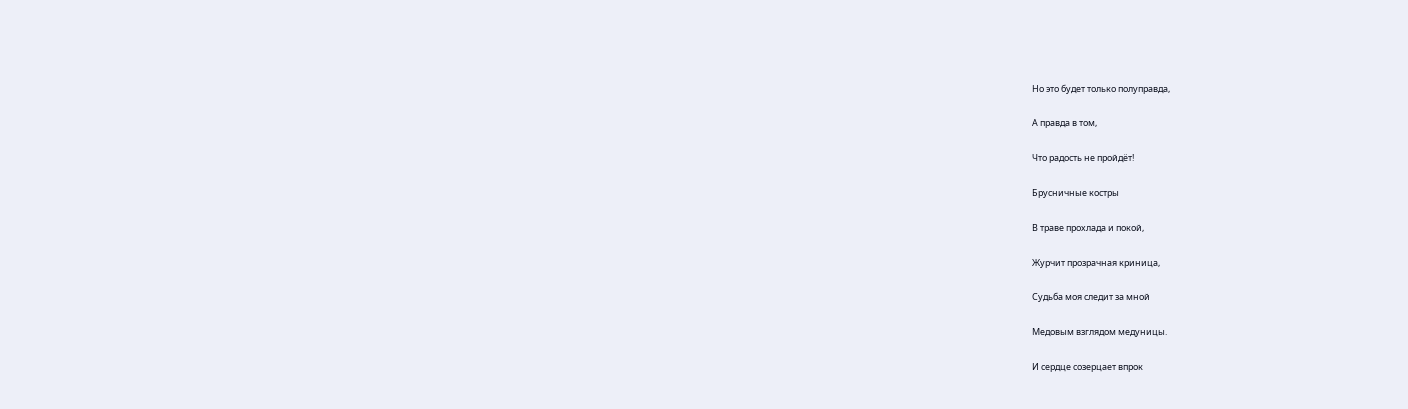Но это будет только полуправда,

А правда в том,

Что радость не пройдёт!

Брусничные костры

В траве прохлада и покой,

Журчит прозрачная криница,

Судьба моя следит за мной

Медовым взглядом медуницы.

И сердце созерцает впрок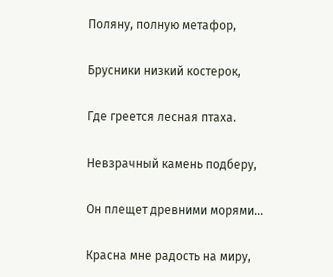Поляну, полную метафор,

Брусники низкий костерок,

Где греется лесная птаха.

Невзрачный камень подберу,

Он плещет древними морями...

Красна мне радость на миру,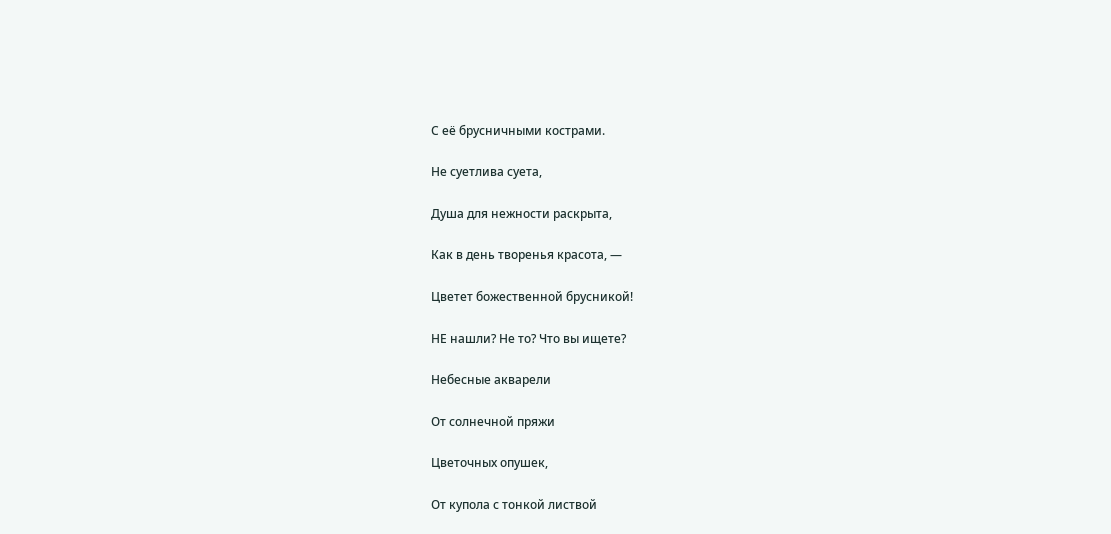С её брусничными кострами.

Не суетлива суета,

Душа для нежности раскрыта,

Как в день творенья красота, —

Цветет божественной брусникой!

НЕ нашли? Не то? Что вы ищете?

Небесные акварели

От солнечной пряжи

Цветочных опушек,

От купола с тонкой листвой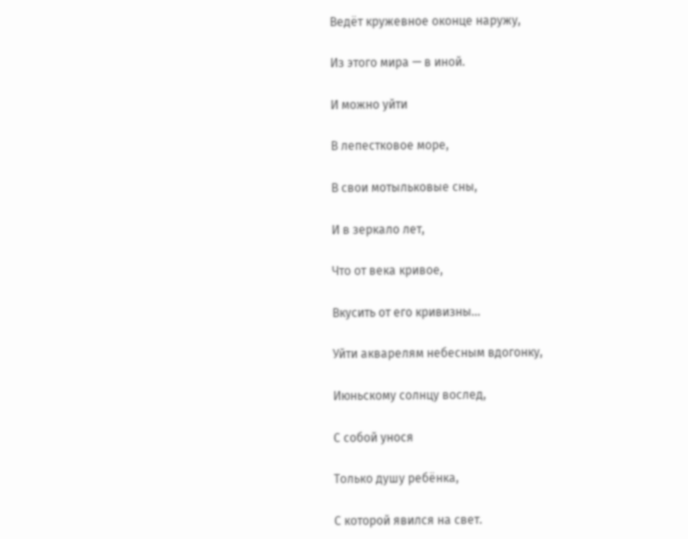Ведёт кружевное оконце наружу,

Из этого мира — в иной.

И можно уйти

В лепестковое море,

В свои мотыльковые сны,

И в зеркало лет,

Что от века кривое,

Вкусить от его кривизны...

Уйти акварелям небесным вдогонку,

Июньскому солнцу вослед,

С собой унося

Только душу ребёнка,

С которой явился на свет.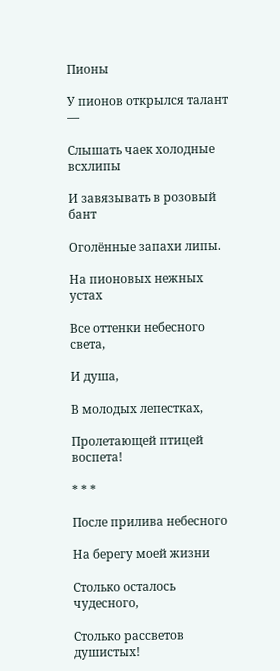Пионы

У пионов открылся талант —

Слышать чаек холодные всхлипы

И завязывать в розовый бант

Оголённые запахи липы.

На пионовых нежных устах

Все оттенки небесного света,

И душа,

В молодых лепестках,

Пролетающей птицей воспета!

* * *

После прилива небесного

На берегу моей жизни

Столько осталось чудесного,

Столько рассветов душистых!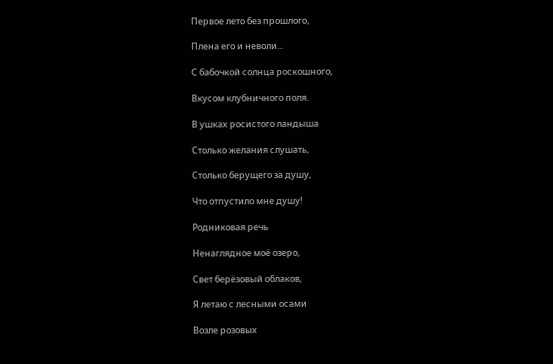Первое лето без прошлого,

Плена его и неволи...

С бабочкой солнца роскошного,

Вкусом клубничного поля.

В ушках росистого ландыша

Столько желания слушать,

Столько берущего за душу,

Что отпустило мне душу!

Родниковая речь

Ненаглядное моё озеро,

Свет берёзовый облаков,

Я летаю с лесными осами

Возле розовых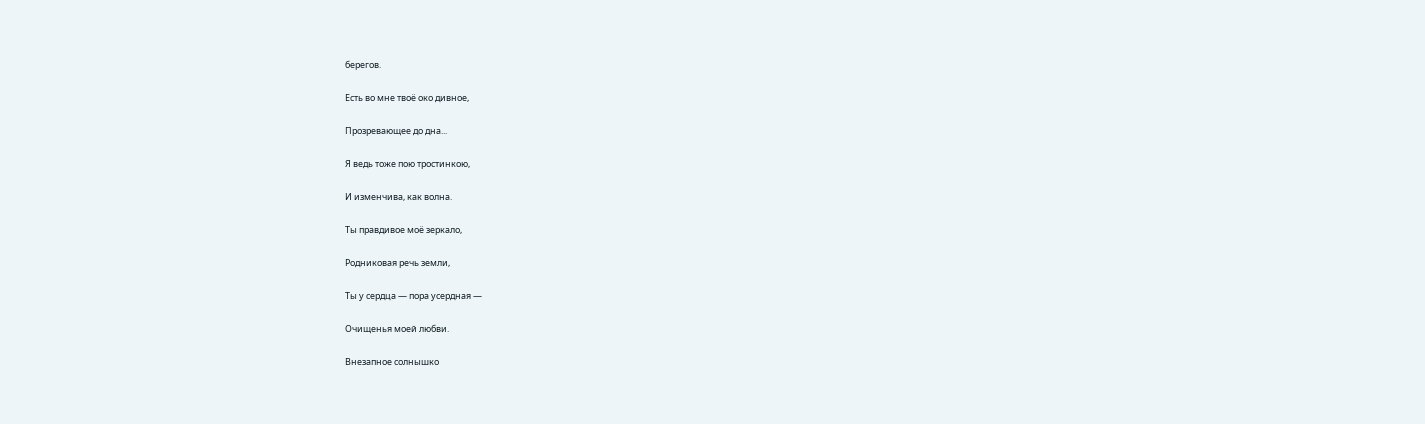берегов.

Есть во мне твоё око дивное,

Прозревающее до дна...

Я ведь тоже пою тростинкою,

И изменчива, как волна.

Ты правдивое моё зеркало,

Родниковая речь земли,

Ты у сердца — пора усердная —

Очищенья моей любви.

Внезапное солнышко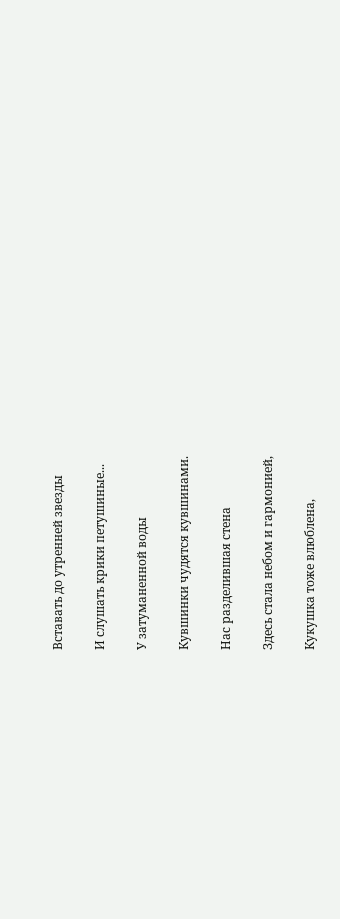Вставать до утренней звезды

И слушать крики петушиные...

У затуманенной воды

Кувшинки чудятся кувшинами.

Нас разделившая стена

Здесь стала небом и гармонией,

Кукушка тоже влюблена,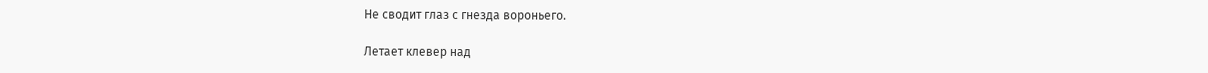Не сводит глаз с гнезда вороньего.

Летает клевер над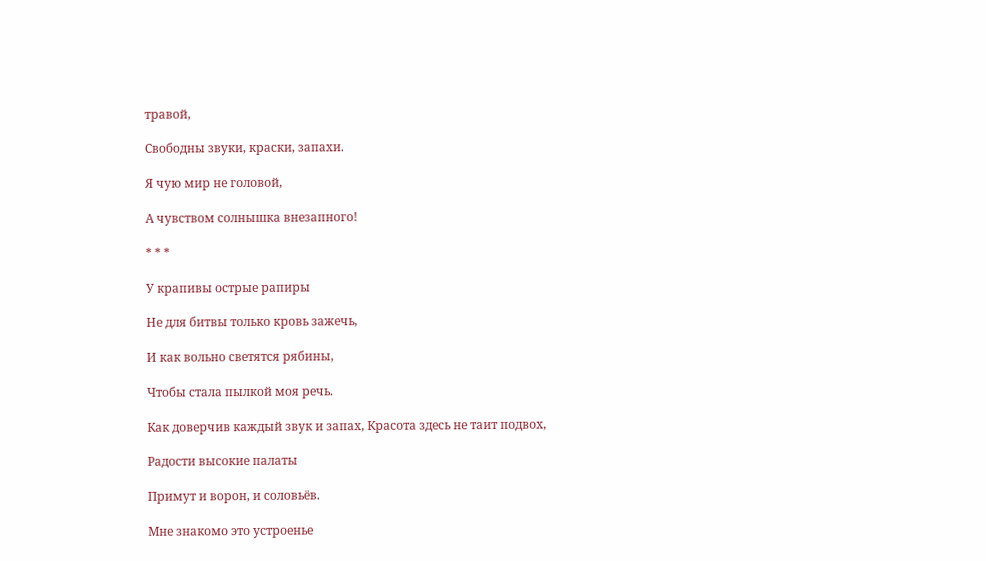травой,

Свободны звуки, краски, запахи.

Я чую мир не головой,

А чувством солнышка внезапного!

* * *

У крапивы острые рапиры

Не для битвы только кровь зажечь,

И как вольно светятся рябины,

Чтобы стала пылкой моя речь.

Как доверчив каждый звук и запах, Красота здесь не таит подвох,

Радости высокие палаты

Примут и ворон, и соловьёв.

Мне знакомо это устроенье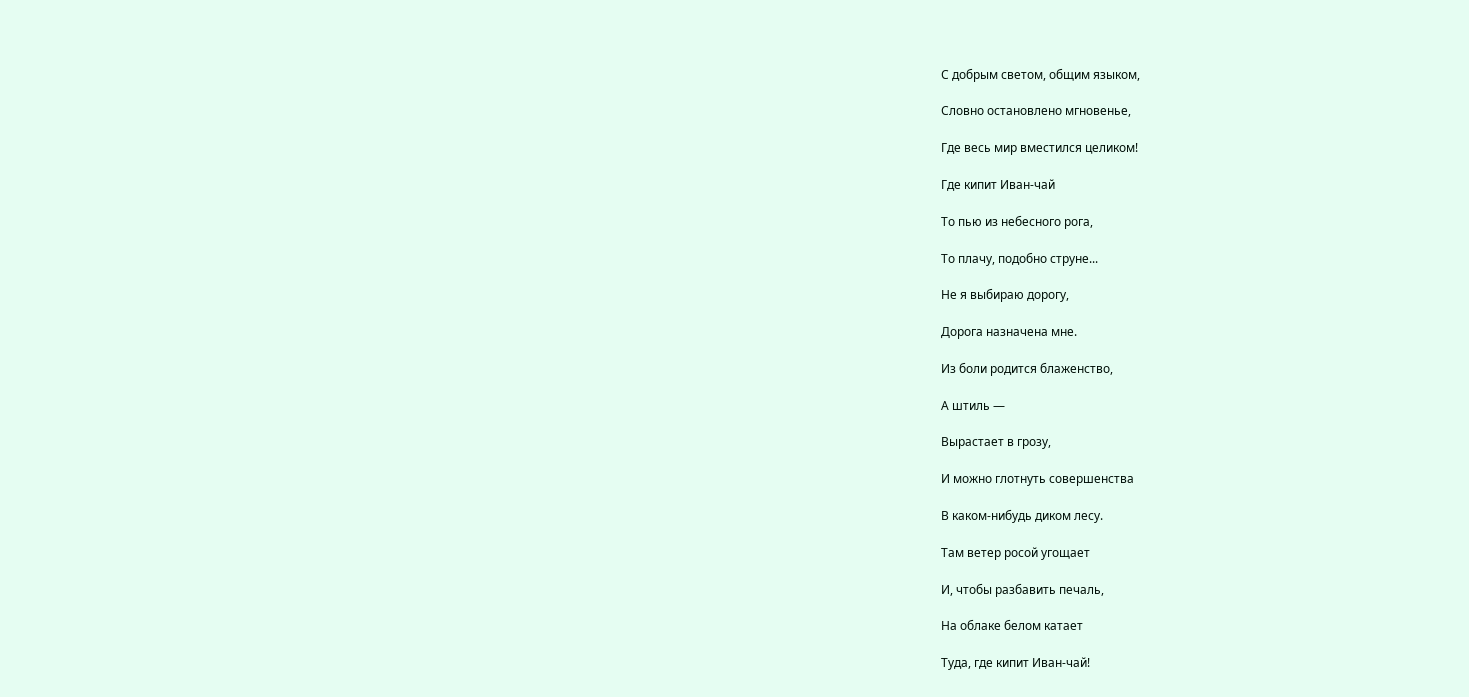С добрым светом, общим языком,

Словно остановлено мгновенье,

Где весь мир вместился целиком!

Где кипит Иван-чай

То пью из небесного рога,

То плачу, подобно струне...

Не я выбираю дорогу,

Дорога назначена мне.

Из боли родится блаженство,

А штиль —

Вырастает в грозу,

И можно глотнуть совершенства

В каком-нибудь диком лесу.

Там ветер росой угощает

И, чтобы разбавить печаль,

На облаке белом катает

Туда, где кипит Иван-чай!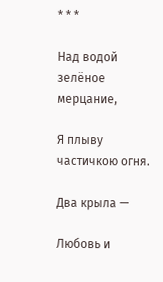* * *

Над водой зелёное мерцание,

Я плыву частичкою огня.

Два крыла —

Любовь и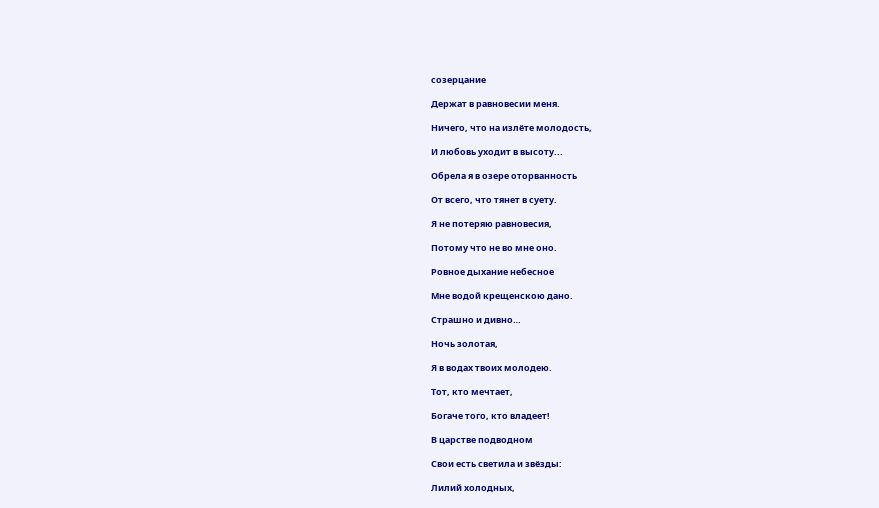созерцание

Держат в равновесии меня.

Ничего, что на излёте молодость,

И любовь уходит в высоту...

Обрела я в озере оторванность

От всего, что тянет в суету.

Я не потеряю равновесия,

Потому что не во мне оно.

Ровное дыхание небесное

Мне водой крещенскою дано.

Страшно и дивно…

Ночь золотая,

Я в водах твоих молодею.

Тот, кто мечтает,

Богаче того, кто владеет!

В царстве подводном

Свои есть светила и звёзды:

Лилий холодных,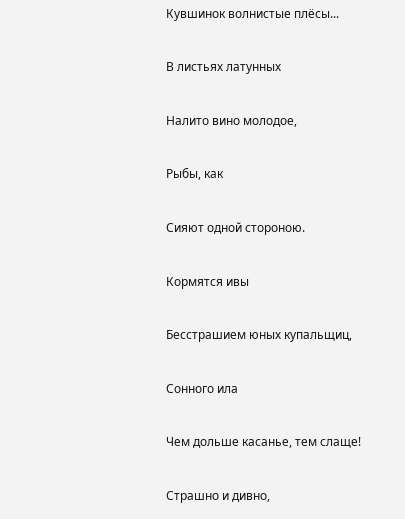Кувшинок волнистые плёсы...

В листьях латунных

Налито вино молодое,

Рыбы, как

Сияют одной стороною.

Кормятся ивы

Бесстрашием юных купальщиц,

Сонного ила

Чем дольше касанье, тем слаще!

Страшно и дивно,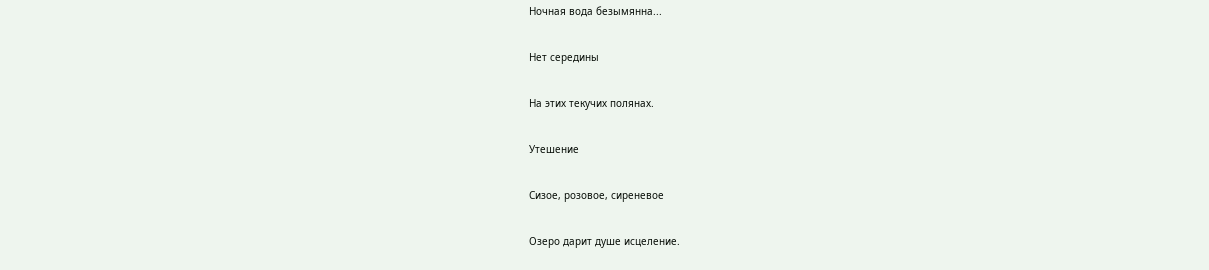Ночная вода безымянна...

Нет середины

На этих текучих полянах.

Утешение

Сизое, розовое, сиреневое

Озеро дарит душе исцеление.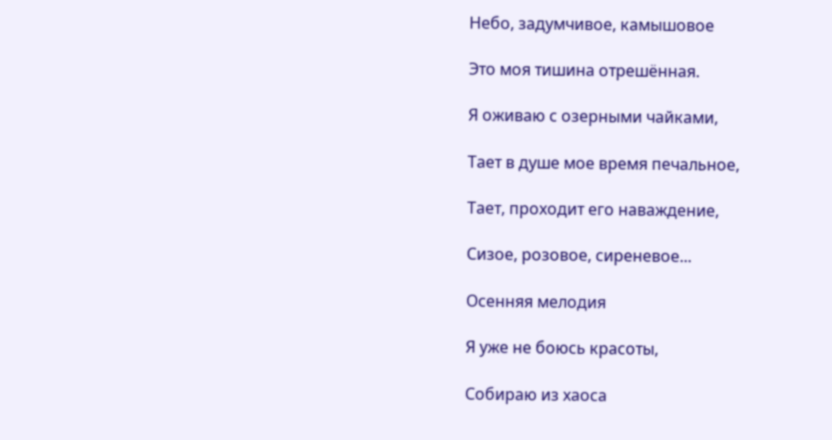Небо, задумчивое, камышовое

Это моя тишина отрешённая.

Я оживаю с озерными чайками,

Тает в душе мое время печальное,

Тает, проходит его наваждение,

Сизое, розовое, сиреневое...

Осенняя мелодия

Я уже не боюсь красоты,

Собираю из хаоса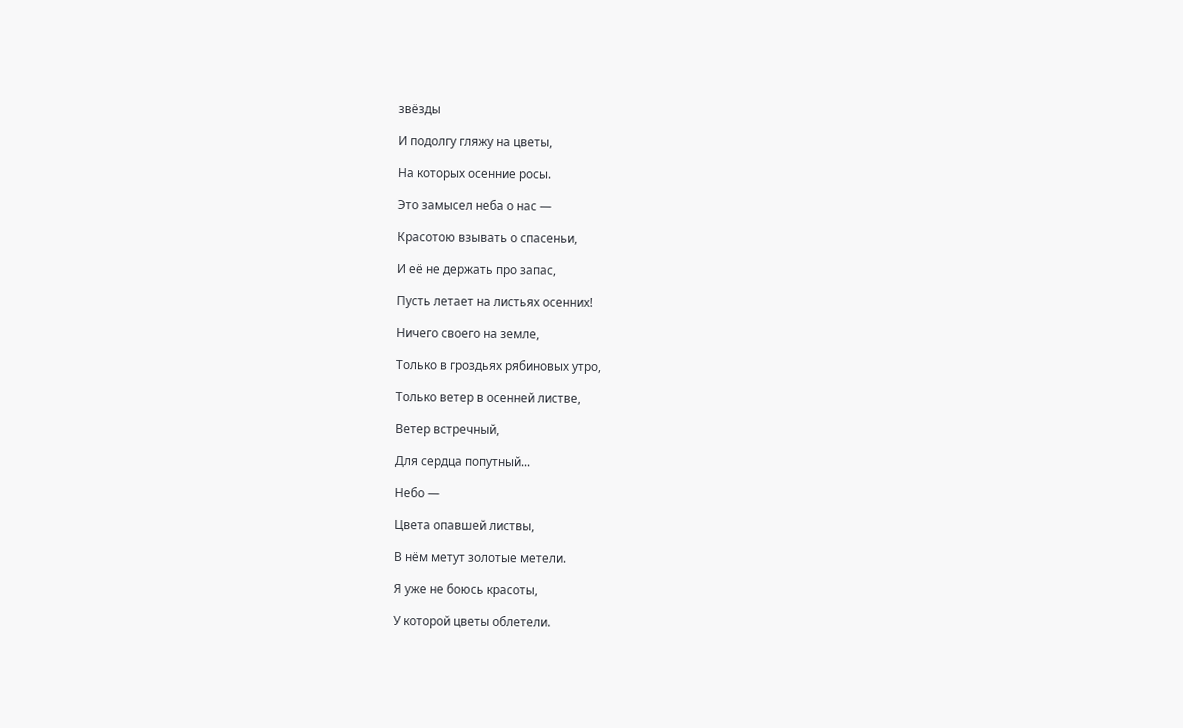звёзды

И подолгу гляжу на цветы,

На которых осенние росы.

Это замысел неба о нас —

Красотою взывать о спасеньи,

И её не держать про запас,

Пусть летает на листьях осенних!

Ничего своего на земле,

Только в гроздьях рябиновых утро,

Только ветер в осенней листве,

Ветер встречный,

Для сердца попутный...

Небо —

Цвета опавшей листвы,

В нём метут золотые метели.

Я уже не боюсь красоты,

У которой цветы облетели.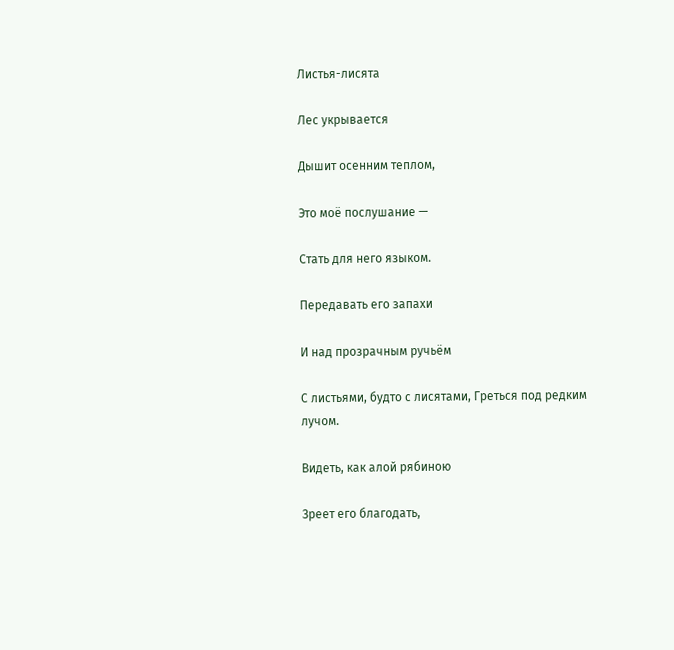Листья-лисята

Лес укрывается

Дышит осенним теплом,

Это моё послушание —

Стать для него языком.

Передавать его запахи

И над прозрачным ручьём

С листьями, будто с лисятами, Греться под редким лучом.

Видеть, как алой рябиною

Зреет его благодать,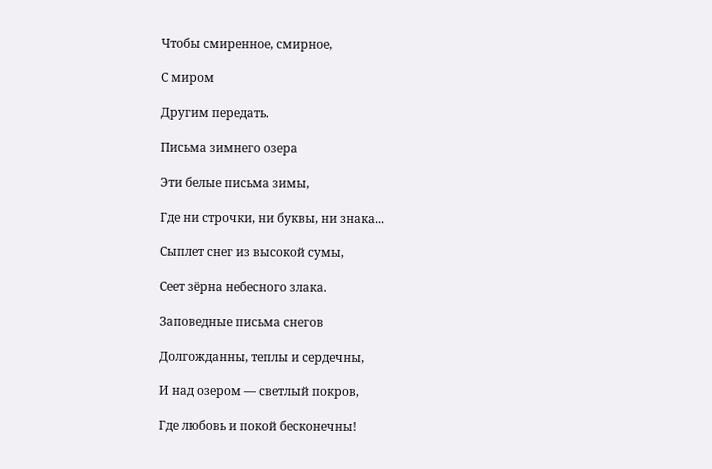Чтобы смиренное, смирное,

С миром

Другим передать.

Письма зимнего озера

Эти белые письма зимы,

Где ни строчки, ни буквы, ни знака...

Сыплет снег из высокой сумы,

Сеет зёрна небесного злака.

Заповедные письма снегов

Долгожданны, теплы и сердечны,

И над озером — светлый покров,

Где любовь и покой бесконечны!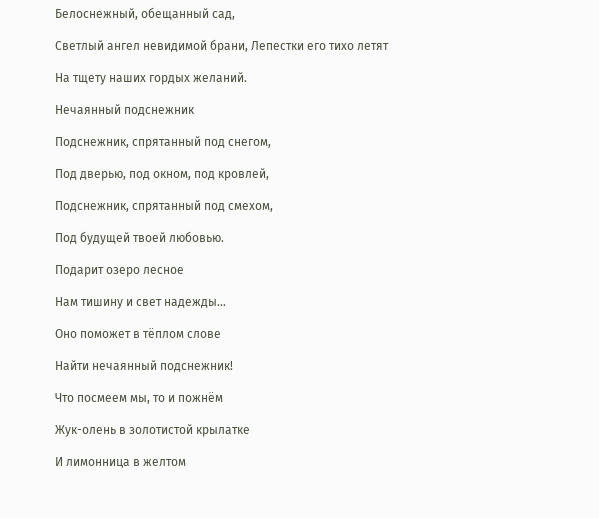Белоснежный, обещанный сад,

Светлый ангел невидимой брани, Лепестки его тихо летят

На тщету наших гордых желаний.

Нечаянный подснежник

Подснежник, спрятанный под снегом,

Под дверью, под окном, под кровлей,

Подснежник, спрятанный под смехом,

Под будущей твоей любовью.

Подарит озеро лесное

Нам тишину и свет надежды…

Оно поможет в тёплом слове

Найти нечаянный подснежник!

Что посмеем мы, то и пожнём

Жук-олень в золотистой крылатке

И лимонница в желтом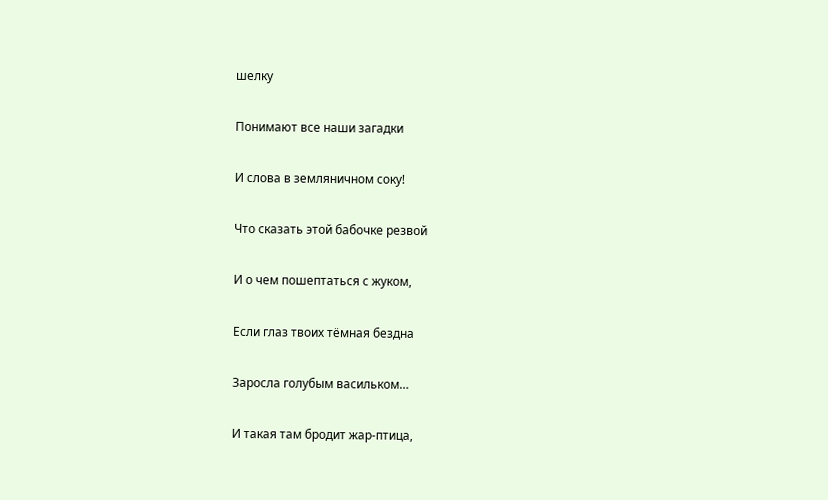шелку

Понимают все наши загадки

И слова в земляничном соку!

Что сказать этой бабочке резвой

И о чем пошептаться с жуком,

Если глаз твоих тёмная бездна

Заросла голубым васильком…

И такая там бродит жар-птица,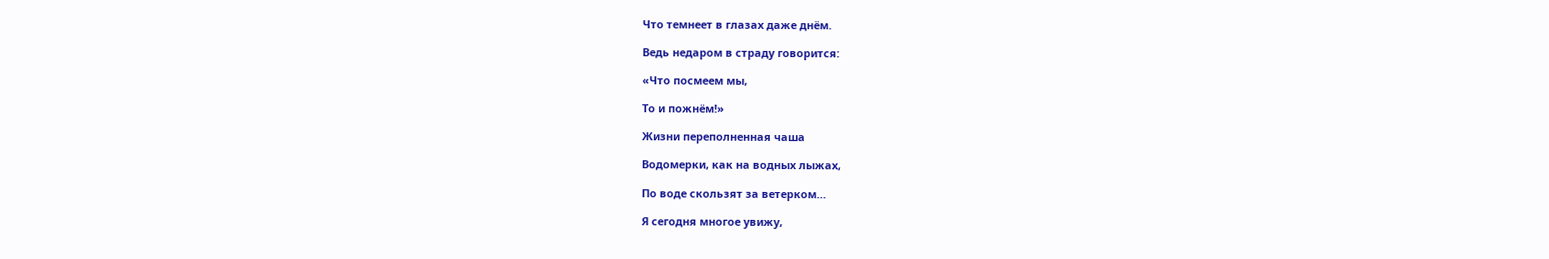Что темнеет в глазах даже днём.

Ведь недаром в страду говорится:

«Что посмеем мы,

То и пожнём!»

Жизни переполненная чаша

Водомерки, как на водных лыжах,

По воде скользят за ветерком…

Я сегодня многое увижу,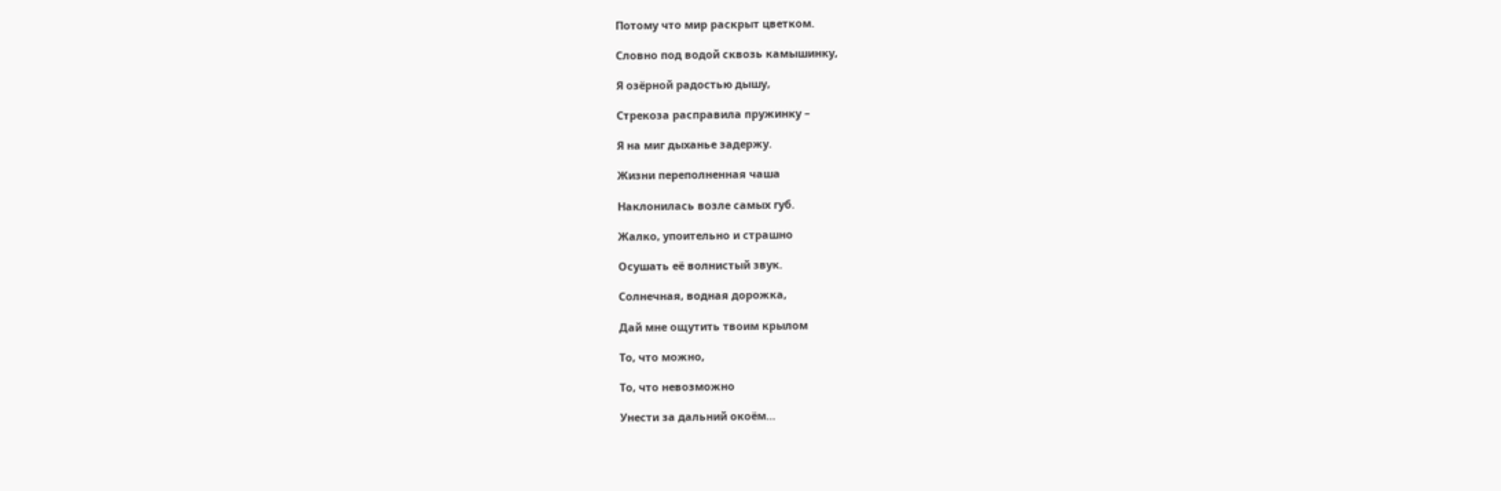Потому что мир раскрыт цветком.

Словно под водой сквозь камышинку,

Я озёрной радостью дышу,

Стрекоза расправила пружинку –

Я на миг дыханье задержу.

Жизни переполненная чаша

Наклонилась возле самых губ.

Жалко, упоительно и страшно

Осушать её волнистый звук.

Солнечная, водная дорожка,

Дай мне ощутить твоим крылом

То, что можно,

То, что невозможно

Унести за дальний окоём…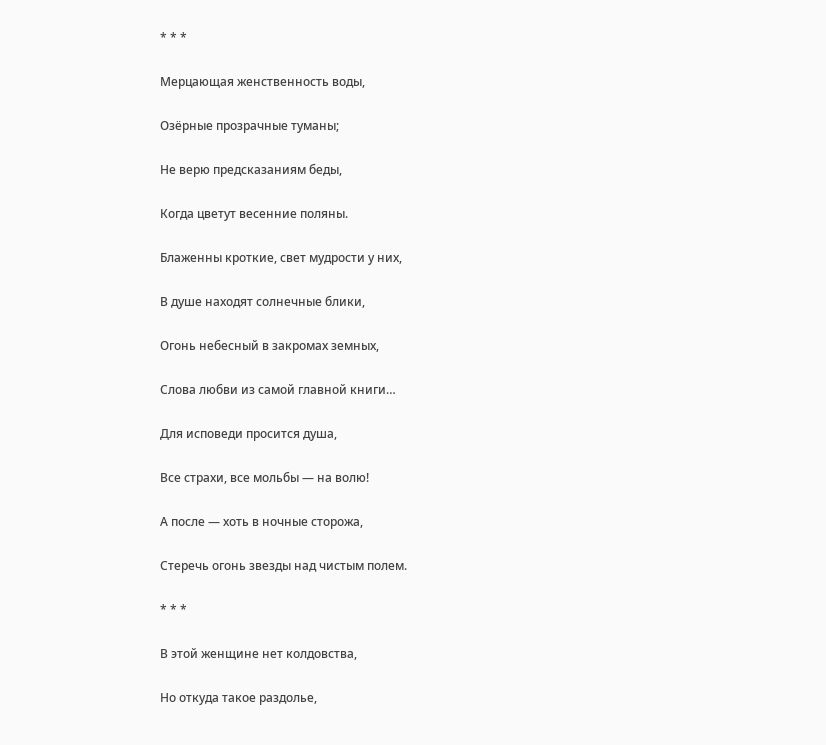* * *

Мерцающая женственность воды,

Озёрные прозрачные туманы;

Не верю предсказаниям беды,

Когда цветут весенние поляны.

Блаженны кроткие, свет мудрости у них,

В душе находят солнечные блики,

Огонь небесный в закромах земных,

Слова любви из самой главной книги…

Для исповеди просится душа,

Все страхи, все мольбы — на волю!

А после — хоть в ночные сторожа,

Стеречь огонь звезды над чистым полем.

* * *

В этой женщине нет колдовства,

Но откуда такое раздолье,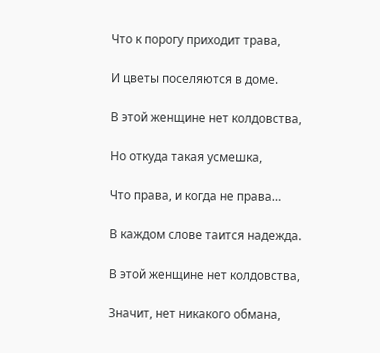Что к порогу приходит трава,

И цветы поселяются в доме.

В этой женщине нет колдовства,

Но откуда такая усмешка,

Что права, и когда не права…

В каждом слове таится надежда.

В этой женщине нет колдовства,

Значит, нет никакого обмана,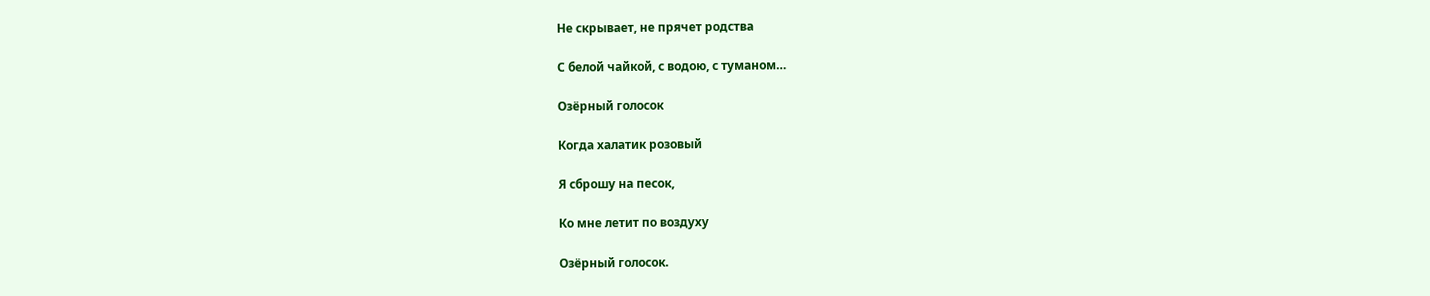Не скрывает, не прячет родства

С белой чайкой, с водою, с туманом…

Озёрный голосок

Когда халатик розовый

Я сброшу на песок,

Ко мне летит по воздуху

Озёрный голосок.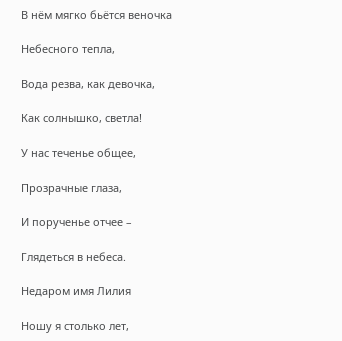В нём мягко бьётся веночка

Небесного тепла,

Вода резва, как девочка,

Как солнышко, светла!

У нас теченье общее,

Прозрачные глаза,

И порученье отчее –

Глядеться в небеса.

Недаром имя Лилия

Ношу я столько лет,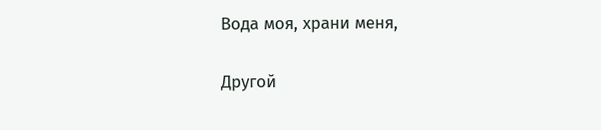Вода моя, храни меня,

Другой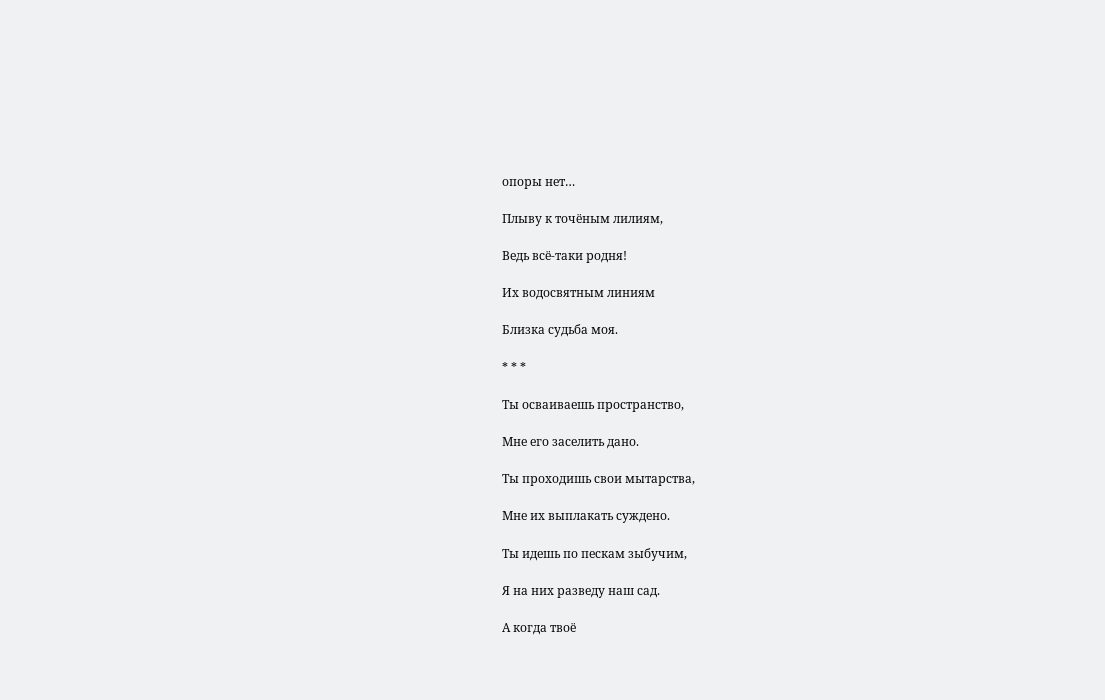опоры нет…

Плыву к точёным лилиям,

Ведь всё-таки родня!

Их водосвятным линиям

Близка судьба моя.

* * *

Ты осваиваешь пространство,

Мне его заселить дано.

Ты проходишь свои мытарства,

Мне их выплакать суждено.

Ты идешь по пескам зыбучим,

Я на них разведу наш сад.

А когда твоё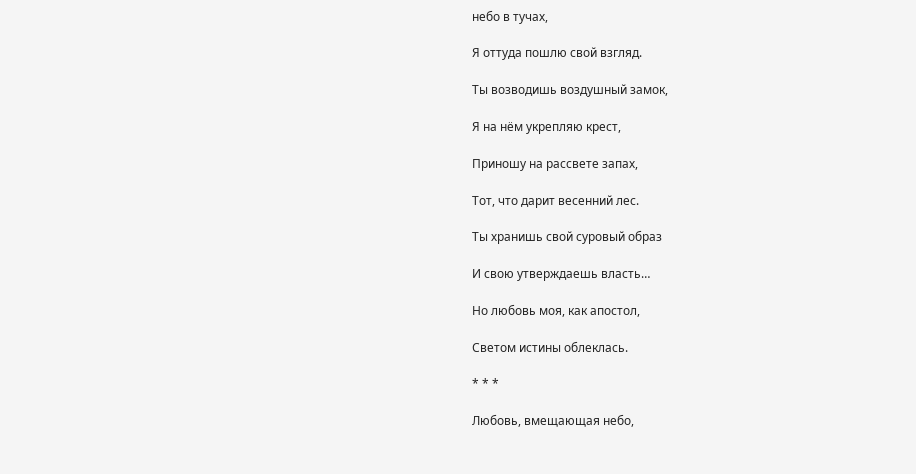небо в тучах,

Я оттуда пошлю свой взгляд.

Ты возводишь воздушный замок,

Я на нём укрепляю крест,

Приношу на рассвете запах,

Тот, что дарит весенний лес.

Ты хранишь свой суровый образ

И свою утверждаешь власть…

Но любовь моя, как апостол,

Светом истины облеклась.

* * *

Любовь, вмещающая небо,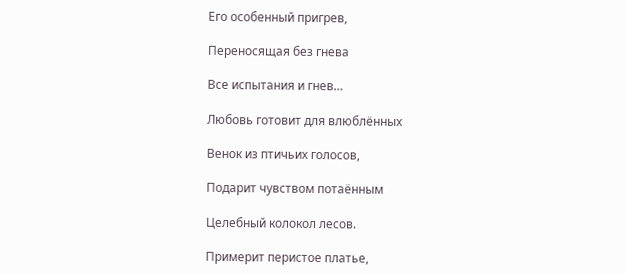Его особенный пригрев,

Переносящая без гнева

Все испытания и гнев…

Любовь готовит для влюблённых

Венок из птичьих голосов,

Подарит чувством потаённым

Целебный колокол лесов.

Примерит перистое платье,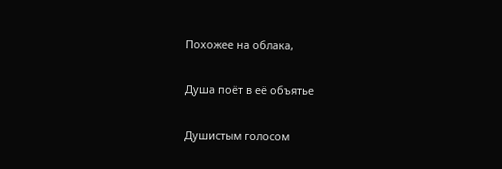Похожее на облака,

Душа поёт в её объятье

Душистым голосом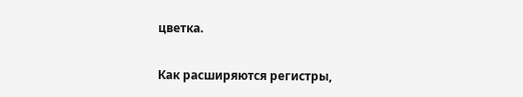цветка.

Как расширяются регистры,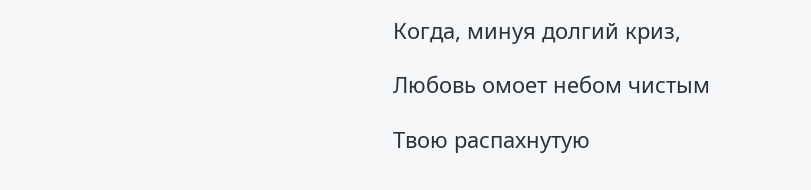Когда, минуя долгий криз,

Любовь омоет небом чистым

Твою распахнутую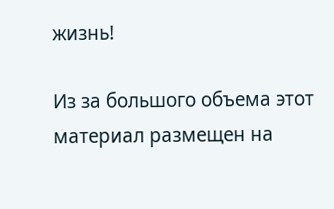жизнь!

Из за большого объема этот материал размещен на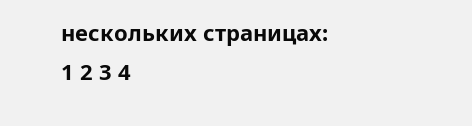нескольких страницах:
1 2 3 4